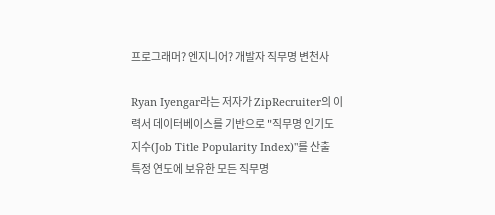프로그래머? 엔지니어? 개발자 직무명 변천사

Ryan Iyengar라는 저자가 ZipRecruiter의 이력서 데이터베이스를 기반으로 "직무명 인기도 지수(Job Title Popularity Index)"를 산출
특정 연도에 보유한 모든 직무명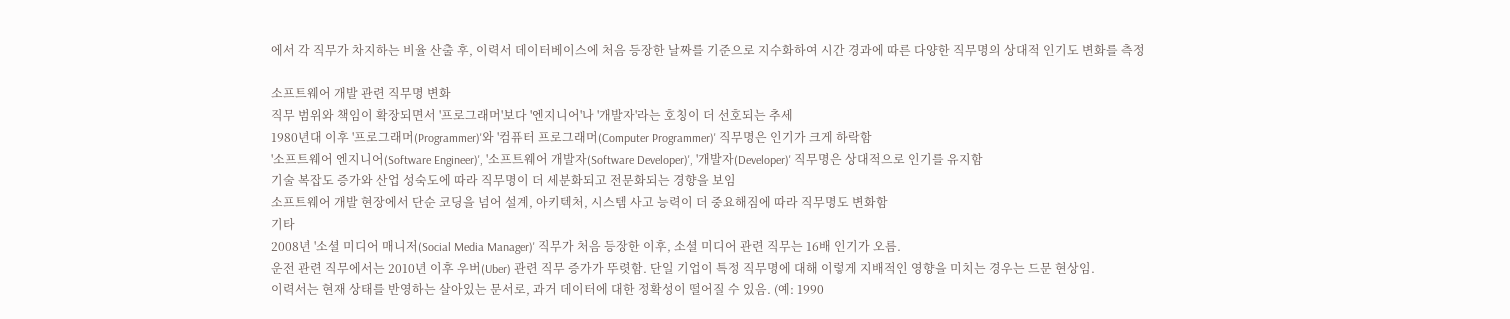에서 각 직무가 차지하는 비율 산출 후, 이력서 데이터베이스에 처음 등장한 날짜를 기준으로 지수화하여 시간 경과에 따른 다양한 직무명의 상대적 인기도 변화를 측정

소프트웨어 개발 관련 직무명 변화
직무 범위와 책임이 확장되면서 '프로그래머'보다 '엔지니어'나 '개발자'라는 호칭이 더 선호되는 추세
1980년대 이후 '프로그래머(Programmer)'와 '컴퓨터 프로그래머(Computer Programmer)' 직무명은 인기가 크게 하락함
'소프트웨어 엔지니어(Software Engineer)', '소프트웨어 개발자(Software Developer)', '개발자(Developer)' 직무명은 상대적으로 인기를 유지함
기술 복잡도 증가와 산업 성숙도에 따라 직무명이 더 세분화되고 전문화되는 경향을 보임
소프트웨어 개발 현장에서 단순 코딩을 넘어 설계, 아키텍처, 시스템 사고 능력이 더 중요해짐에 따라 직무명도 변화함
기타
2008년 '소셜 미디어 매니저(Social Media Manager)' 직무가 처음 등장한 이후, 소셜 미디어 관련 직무는 16배 인기가 오름.
운전 관련 직무에서는 2010년 이후 우버(Uber) 관련 직무 증가가 뚜렷함. 단일 기업이 특정 직무명에 대해 이렇게 지배적인 영향을 미치는 경우는 드문 현상임.
이력서는 현재 상태를 반영하는 살아있는 문서로, 과거 데이터에 대한 정확성이 떨어질 수 있음. (예: 1990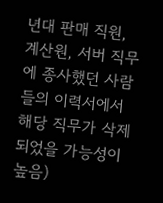년대 판매 직원, 계산원, 서버 직무에 종사했던 사람들의 이력서에서 해당 직무가 삭제되었을 가능성이 높음)